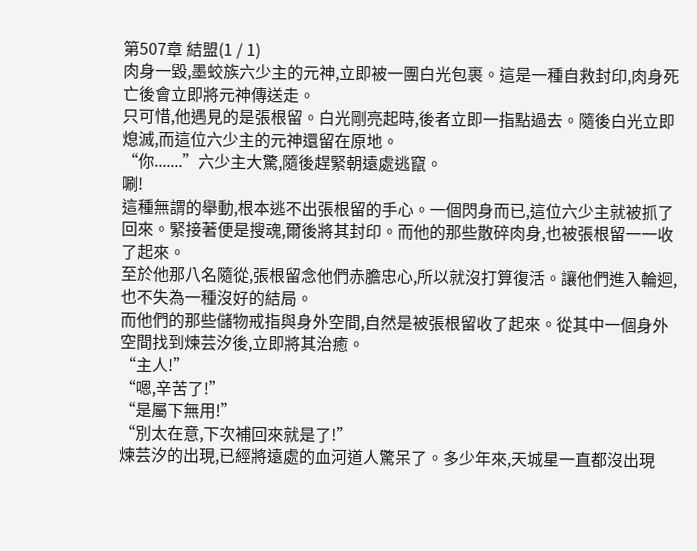第507章 結盟(1 / 1)
肉身一毀,墨蛟族六少主的元神,立即被一團白光包裹。這是一種自救封印,肉身死亡後會立即將元神傳送走。
只可惜,他遇見的是張根留。白光剛亮起時,後者立即一指點過去。隨後白光立即熄滅,而這位六少主的元神還留在原地。
“你.......”六少主大驚,隨後趕緊朝遠處逃竄。
唰!
這種無謂的舉動,根本逃不出張根留的手心。一個閃身而已,這位六少主就被抓了回來。緊接著便是搜魂,爾後將其封印。而他的那些散碎肉身,也被張根留一一收了起來。
至於他那八名隨從,張根留念他們赤膽忠心,所以就沒打算復活。讓他們進入輪迴,也不失為一種沒好的結局。
而他們的那些儲物戒指與身外空間,自然是被張根留收了起來。從其中一個身外空間找到煉芸汐後,立即將其治癒。
“主人!”
“嗯,辛苦了!”
“是屬下無用!”
“別太在意,下次補回來就是了!”
煉芸汐的出現,已經將遠處的血河道人驚呆了。多少年來,天城星一直都沒出現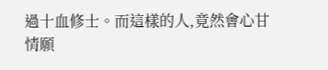過十血修士。而這樣的人,竟然會心甘情願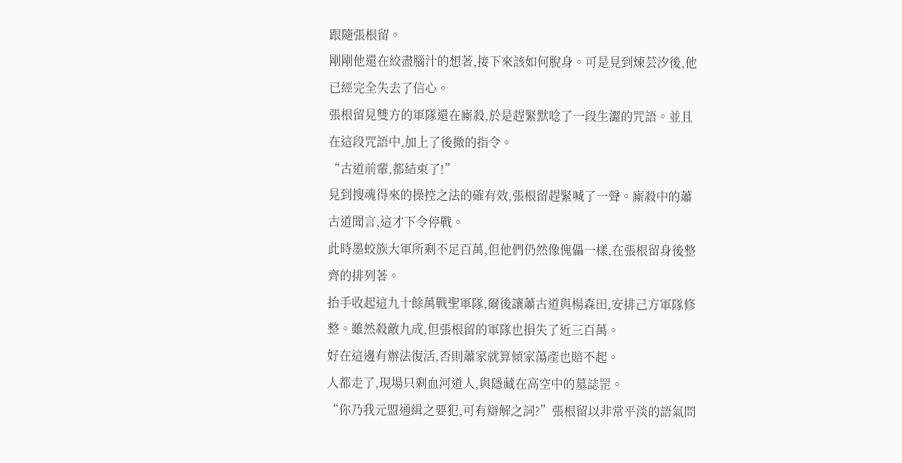跟隨張根留。
剛剛他還在絞盡腦汁的想著,接下來該如何脫身。可是見到煉芸汐後,他已經完全失去了信心。
張根留見雙方的軍隊還在廝殺,於是趕緊默唸了一段生澀的咒語。並且在這段咒語中,加上了後撤的指令。
“古道前輩,都結束了!”
見到搜魂得來的操控之法的確有效,張根留趕緊喊了一聲。廝殺中的蕭古道聞言,這才下令停戰。
此時墨蛟族大軍所剩不足百萬,但他們仍然像傀儡一樣,在張根留身後整齊的排列著。
抬手收起這九十餘萬戰聖軍隊,爾後讓蕭古道與楊森田,安排己方軍隊修整。雖然殺敵九成,但張根留的軍隊也損失了近三百萬。
好在這邊有辦法復活,否則蕭家就算傾家蕩產也賠不起。
人都走了,現場只剩血河道人,與隱藏在高空中的墓誌罡。
“你乃我元盟通緝之要犯,可有辯解之詞?”張根留以非常平淡的語氣問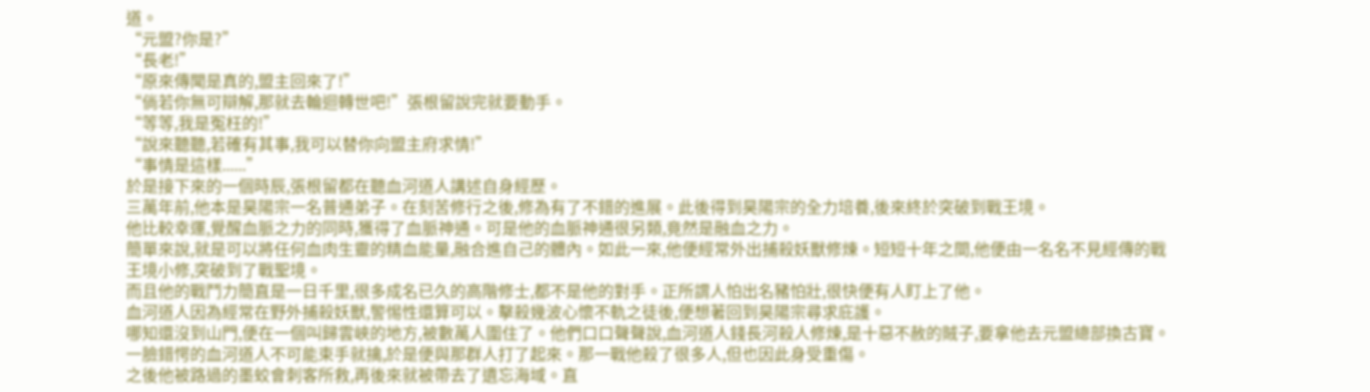道。
“元盟?你是?”
“長老!”
“原來傳聞是真的,盟主回來了!”
“倘若你無可辯解,那就去輪迴轉世吧!”張根留說完就要動手。
“等等,我是冤枉的!”
“說來聽聽,若確有其事,我可以替你向盟主府求情!”
“事情是這樣......”
於是接下來的一個時辰,張根留都在聽血河道人講述自身經歷。
三萬年前,他本是昊陽宗一名普通弟子。在刻苦修行之後,修為有了不錯的進展。此後得到昊陽宗的全力培養,後來終於突破到戰王境。
他比較幸運,覺醒血脈之力的同時,獲得了血脈神通。可是他的血脈神通很另類,竟然是融血之力。
簡單來說,就是可以將任何血肉生靈的精血能量,融合進自己的體內。如此一來,他便經常外出捕殺妖獸修煉。短短十年之間,他便由一名名不見經傳的戰王境小修,突破到了戰聖境。
而且他的戰鬥力簡直是一日千里,很多成名已久的高階修士,都不是他的對手。正所謂人怕出名豬怕壯,很快便有人盯上了他。
血河道人因為經常在野外捕殺妖獸,警惕性還算可以。擊殺幾波心懷不軌之徒後,便想著回到昊陽宗尋求庇護。
哪知還沒到山門,便在一個叫歸雲峽的地方,被數萬人圍住了。他們口口聲聲說,血河道人錢長河殺人修煉,是十惡不赦的賊子,要拿他去元盟總部換古寶。
一臉錯愕的血河道人不可能束手就擒,於是便與那群人打了起來。那一戰他殺了很多人,但也因此身受重傷。
之後他被路過的墨蛟會刺客所救,再後來就被帶去了遺忘海域。直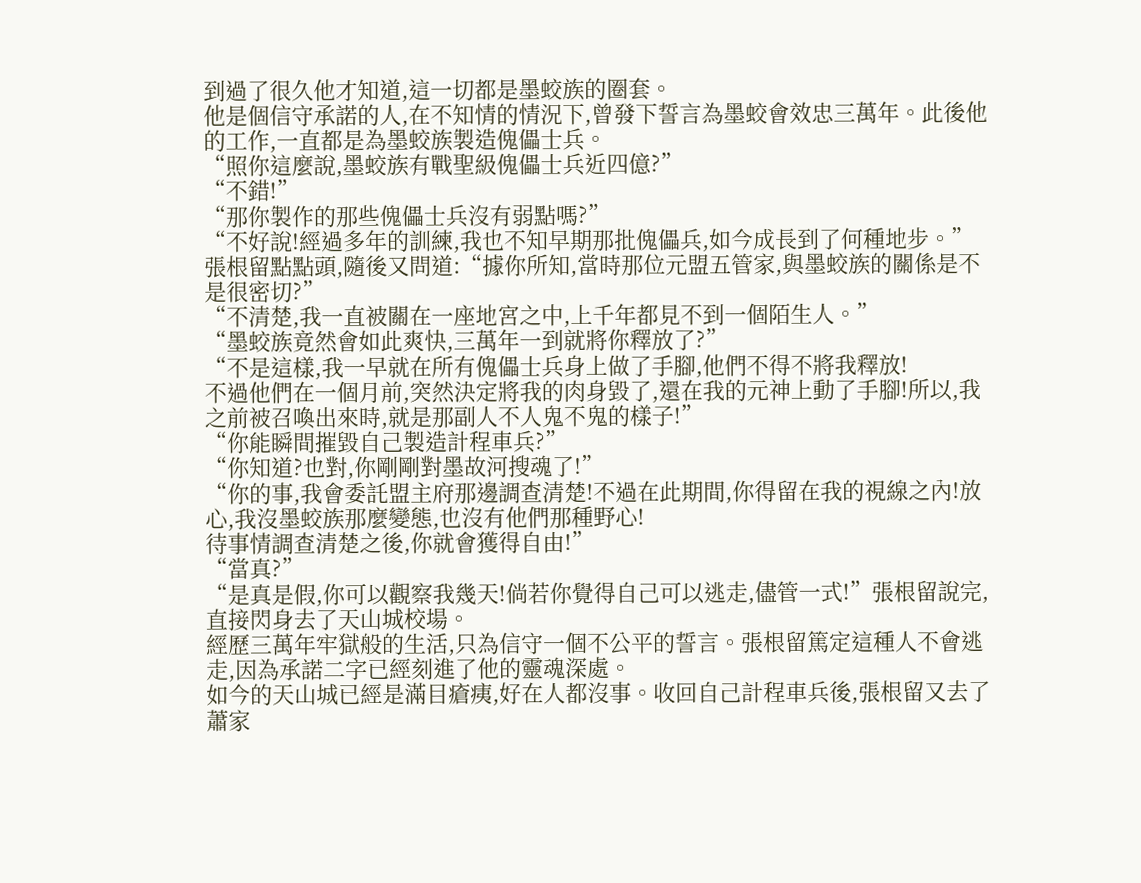到過了很久他才知道,這一切都是墨蛟族的圈套。
他是個信守承諾的人,在不知情的情況下,曾發下誓言為墨蛟會效忠三萬年。此後他的工作,一直都是為墨蛟族製造傀儡士兵。
“照你這麼說,墨蛟族有戰聖級傀儡士兵近四億?”
“不錯!”
“那你製作的那些傀儡士兵沒有弱點嗎?”
“不好說!經過多年的訓練,我也不知早期那批傀儡兵,如今成長到了何種地步。”
張根留點點頭,隨後又問道:“據你所知,當時那位元盟五管家,與墨蛟族的關係是不是很密切?”
“不清楚,我一直被關在一座地宮之中,上千年都見不到一個陌生人。”
“墨蛟族竟然會如此爽快,三萬年一到就將你釋放了?”
“不是這樣,我一早就在所有傀儡士兵身上做了手腳,他們不得不將我釋放!
不過他們在一個月前,突然決定將我的肉身毀了,還在我的元神上動了手腳!所以,我之前被召喚出來時,就是那副人不人鬼不鬼的樣子!”
“你能瞬間摧毀自己製造計程車兵?”
“你知道?也對,你剛剛對墨故河搜魂了!”
“你的事,我會委託盟主府那邊調查清楚!不過在此期間,你得留在我的視線之內!放心,我沒墨蛟族那麼變態,也沒有他們那種野心!
待事情調查清楚之後,你就會獲得自由!”
“當真?”
“是真是假,你可以觀察我幾天!倘若你覺得自己可以逃走,儘管一式!”張根留說完,直接閃身去了天山城校場。
經歷三萬年牢獄般的生活,只為信守一個不公平的誓言。張根留篤定這種人不會逃走,因為承諾二字已經刻進了他的靈魂深處。
如今的天山城已經是滿目瘡痍,好在人都沒事。收回自己計程車兵後,張根留又去了蕭家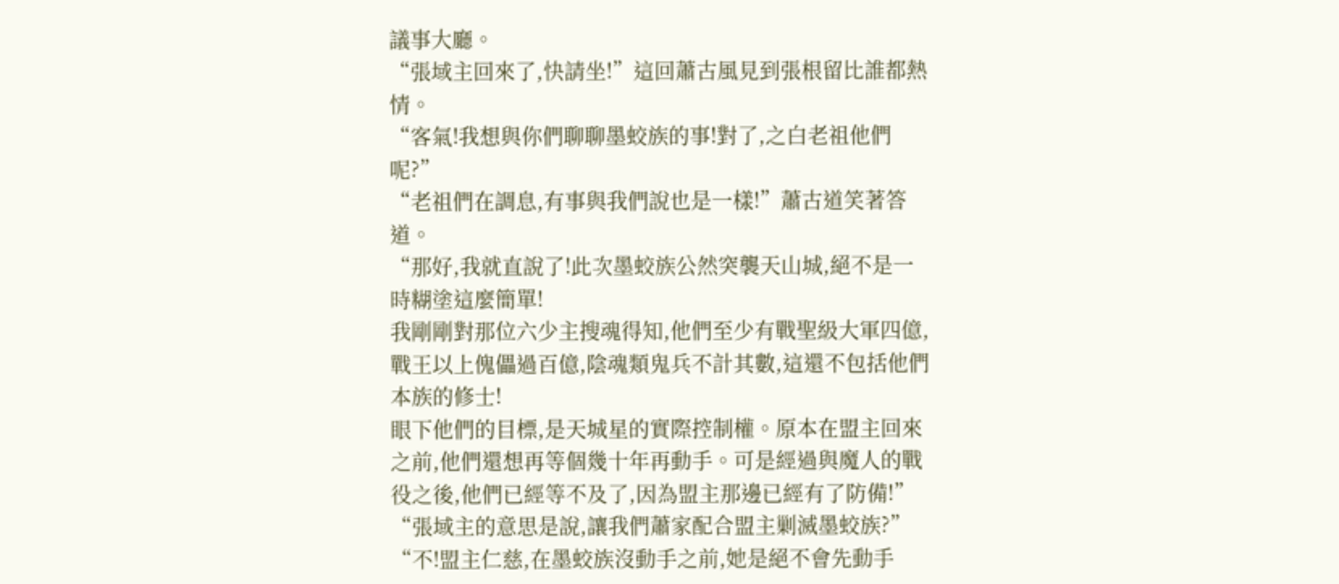議事大廳。
“張域主回來了,快請坐!”這回蕭古風見到張根留比誰都熱情。
“客氣!我想與你們聊聊墨蛟族的事!對了,之白老祖他們呢?”
“老祖們在調息,有事與我們說也是一樣!”蕭古道笑著答道。
“那好,我就直說了!此次墨蛟族公然突襲天山城,絕不是一時糊塗這麼簡單!
我剛剛對那位六少主搜魂得知,他們至少有戰聖級大軍四億,戰王以上傀儡過百億,陰魂類鬼兵不計其數,這還不包括他們本族的修士!
眼下他們的目標,是天城星的實際控制權。原本在盟主回來之前,他們還想再等個幾十年再動手。可是經過與魔人的戰役之後,他們已經等不及了,因為盟主那邊已經有了防備!”
“張域主的意思是說,讓我們蕭家配合盟主剿滅墨蛟族?”
“不!盟主仁慈,在墨蛟族沒動手之前,她是絕不會先動手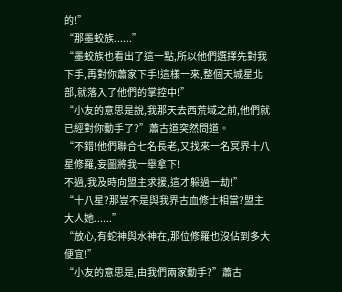的!”
“那墨蛟族......”
“墨蛟族也看出了這一點,所以他們選擇先對我下手,再對你蕭家下手!這樣一來,整個天城星北部,就落入了他們的掌控中!”
“小友的意思是說,我那天去西荒域之前,他們就已經對你動手了?”蕭古道突然問道。
“不錯!他們聯合七名長老,又找來一名冥界十八星修羅,妄圖將我一舉拿下!
不過,我及時向盟主求援,這才躲過一劫!”
“十八星?那豈不是與我界古血修士相當?盟主大人她......”
“放心,有蛇神與水神在,那位修羅也沒佔到多大便宜!”
“小友的意思是,由我們兩家動手?”蕭古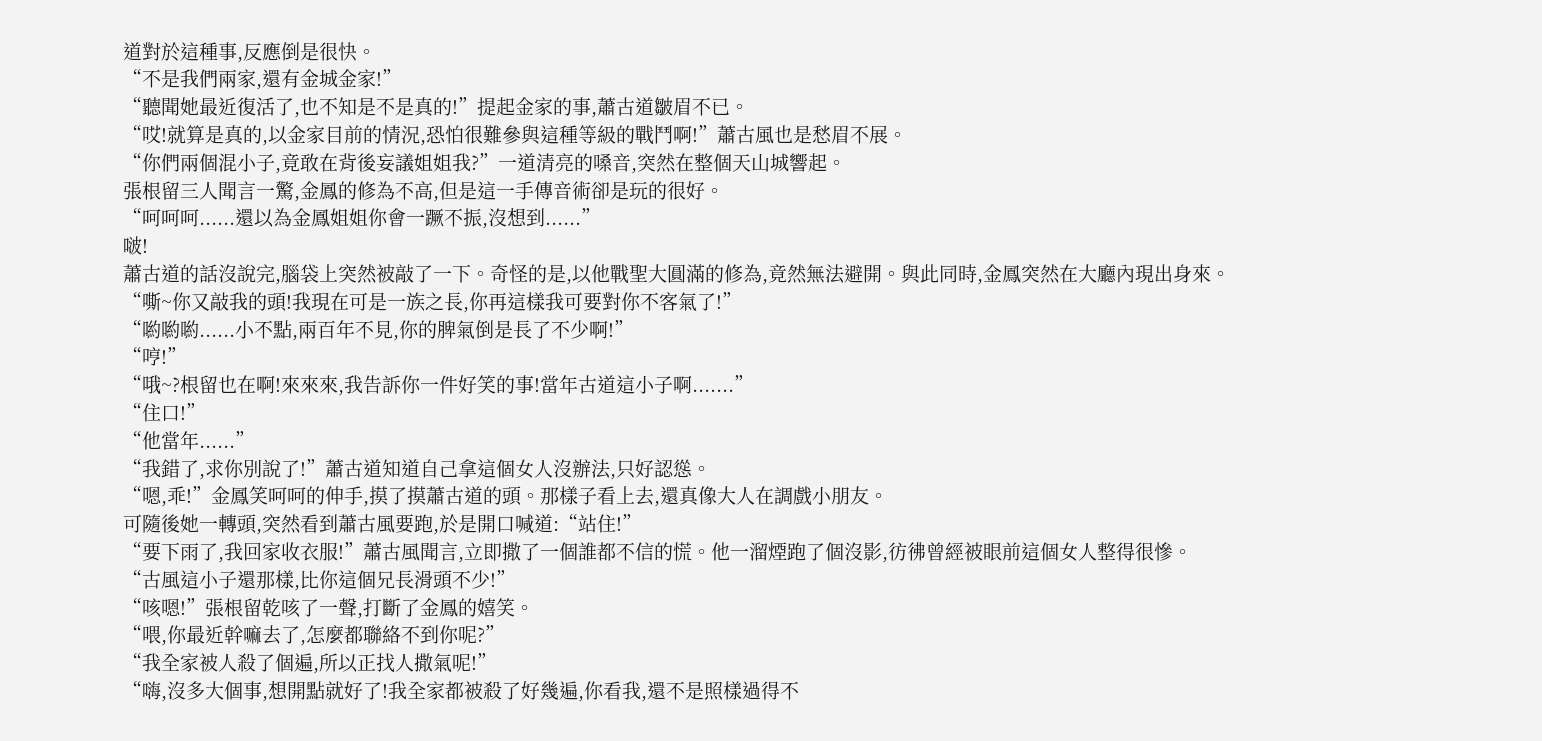道對於這種事,反應倒是很快。
“不是我們兩家,還有金城金家!”
“聽聞她最近復活了,也不知是不是真的!”提起金家的事,蕭古道皺眉不已。
“哎!就算是真的,以金家目前的情況,恐怕很難參與這種等級的戰鬥啊!”蕭古風也是愁眉不展。
“你們兩個混小子,竟敢在背後妄議姐姐我?”一道清亮的嗓音,突然在整個天山城響起。
張根留三人聞言一驚,金鳳的修為不高,但是這一手傳音術卻是玩的很好。
“呵呵呵......還以為金鳳姐姐你會一蹶不振,沒想到......”
啵!
蕭古道的話沒說完,腦袋上突然被敲了一下。奇怪的是,以他戰聖大圓滿的修為,竟然無法避開。與此同時,金鳳突然在大廳內現出身來。
“嘶~你又敲我的頭!我現在可是一族之長,你再這樣我可要對你不客氣了!”
“喲喲喲......小不點,兩百年不見,你的脾氣倒是長了不少啊!”
“哼!”
“哦~?根留也在啊!來來來,我告訴你一件好笑的事!當年古道這小子啊.......”
“住口!”
“他當年......”
“我錯了,求你別說了!”蕭古道知道自己拿這個女人沒辦法,只好認慫。
“嗯,乖!”金鳳笑呵呵的伸手,摸了摸蕭古道的頭。那樣子看上去,還真像大人在調戲小朋友。
可隨後她一轉頭,突然看到蕭古風要跑,於是開口喊道:“站住!”
“要下雨了,我回家收衣服!”蕭古風聞言,立即撒了一個誰都不信的慌。他一溜煙跑了個沒影,彷彿曾經被眼前這個女人整得很慘。
“古風這小子還那樣,比你這個兄長滑頭不少!”
“咳嗯!”張根留乾咳了一聲,打斷了金鳳的嬉笑。
“喂,你最近幹嘛去了,怎麼都聯絡不到你呢?”
“我全家被人殺了個遍,所以正找人撒氣呢!”
“嗨,沒多大個事,想開點就好了!我全家都被殺了好幾遍,你看我,還不是照樣過得不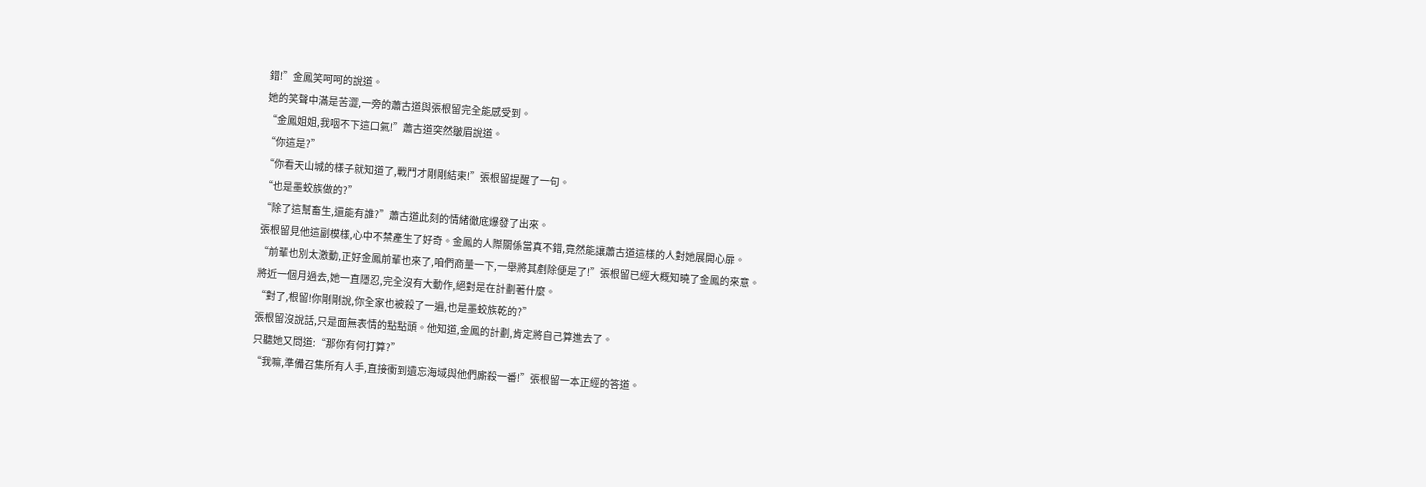錯!”金鳳笑呵呵的說道。
她的笑聲中滿是苦澀,一旁的蕭古道與張根留完全能感受到。
“金鳳姐姐,我咽不下這口氣!”蕭古道突然皺眉說道。
“你這是?”
“你看天山城的樣子就知道了,戰鬥才剛剛結束!”張根留提醒了一句。
“也是墨蛟族做的?”
“除了這幫畜生,還能有誰?”蕭古道此刻的情緒徹底爆發了出來。
張根留見他這副模樣,心中不禁產生了好奇。金鳳的人際關係當真不錯,竟然能讓蕭古道這樣的人對她展開心扉。
“前輩也別太激動,正好金鳳前輩也來了,咱們商量一下,一舉將其剷除便是了!”張根留已經大概知曉了金鳳的來意。
將近一個月過去,她一直隱忍,完全沒有大動作,絕對是在計劃著什麼。
“對了,根留!你剛剛說,你全家也被殺了一遍,也是墨蛟族乾的?”
張根留沒說話,只是面無表情的點點頭。他知道,金鳳的計劃,肯定將自己算進去了。
只聽她又問道:“那你有何打算?”
“我嘛,準備召集所有人手,直接衝到遺忘海域與他們廝殺一番!”張根留一本正經的答道。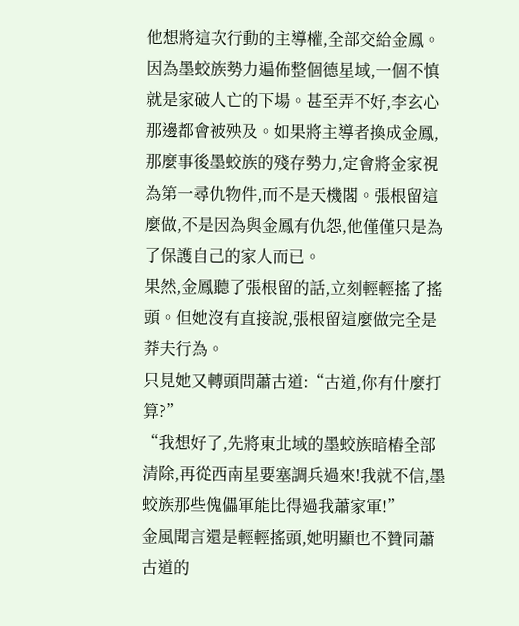他想將這次行動的主導權,全部交給金鳳。因為墨蛟族勢力遍佈整個德星域,一個不慎就是家破人亡的下場。甚至弄不好,李玄心那邊都會被殃及。如果將主導者換成金鳳,那麼事後墨蛟族的殘存勢力,定會將金家視為第一尋仇物件,而不是天機閣。張根留這麼做,不是因為與金鳳有仇怨,他僅僅只是為了保護自己的家人而已。
果然,金鳳聽了張根留的話,立刻輕輕搖了搖頭。但她沒有直接說,張根留這麼做完全是莽夫行為。
只見她又轉頭問蕭古道:“古道,你有什麼打算?”
“我想好了,先將東北域的墨蛟族暗樁全部清除,再從西南星要塞調兵過來!我就不信,墨蛟族那些傀儡軍能比得過我蕭家軍!”
金風聞言還是輕輕搖頭,她明顯也不贊同蕭古道的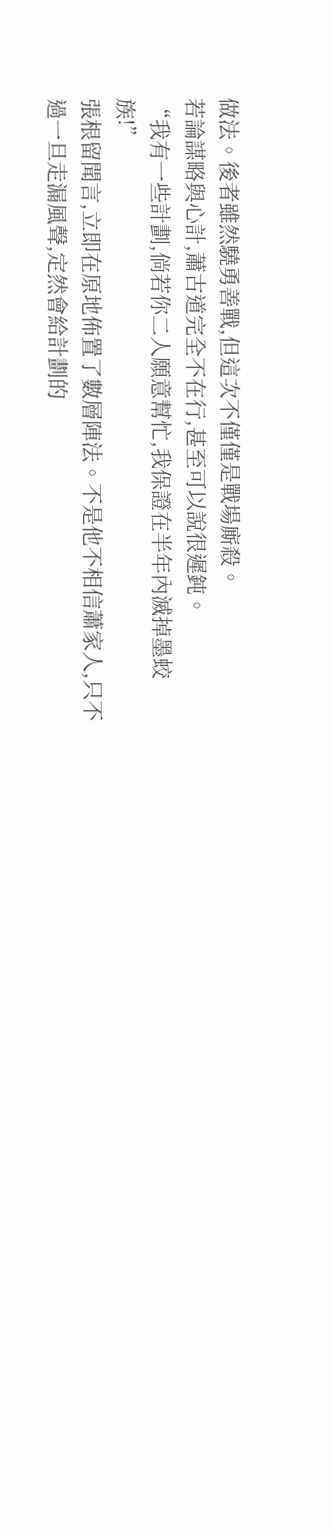做法。後者雖然驍勇善戰,但這次不僅僅是戰場廝殺。
若論謀略與心計,蕭古道完全不在行,甚至可以說很遲鈍。
“我有一些計劃,倘若你二人願意幫忙,我保證在半年內滅掉墨蛟族!”
張根留聞言,立即在原地佈置了數層陣法。不是他不相信蕭家人,只不過一旦走漏風聲,定然會給計劃的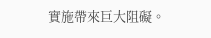實施帶來巨大阻礙。